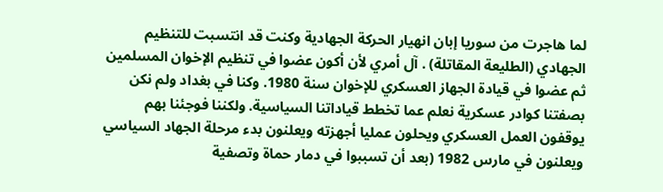لما هاجرت من سوريا إبان انهيار الحركة الجهادية وكنت قد انتسبت للتنظيم الجهادي (الطليعة المقاتلة) . آل أمري لأن أكون عضوا في تنظيم الإخوان المسلمين ثم عضوا في قيادة الجهاز العسكري للإخوان سنة 1980. وكنا في بغداد ولم نكن بصفتنا كوادر عسكرية نعلم عما تخطط قياداتنا السياسية. ولكننا فوجئنا بهم يوقفون العمل العسكري ويحلون عمليا أجهزته ويعلنون بدء مرحلة الجهاد السياسي ويعلنون في مارس 1982 (بعد أن تسببوا في دمار حماة وتصفية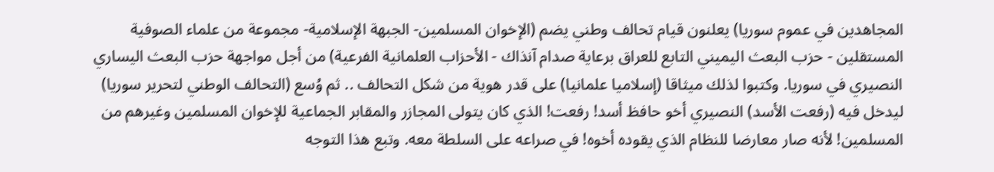المجاهدين في عموم سوريا) يعلنون قيام تحالف وطني يضم (الإخوان المسلمين- الجبهة الإسلامية- مجموعة من علماء الصوفية المستقلين - حزب البعث اليميني التابع للعراق برعاية صدام آنذاك - الأحزاب العلمانية الفرعية) من أجل مواجهة حزب البعث اليساري النصيري في سوريا. وكتبوا لذلك ميثاقا (إسلاميا علمانيا) على قدر هوية من شكل التحالف .. ثم وُسع (التحالف الوطني لتحرير سوريا) ليدخل فيه (رفعت الأسد) النصيري أخو حافظ أسد! رفعت! الذي كان يتولى المجازر والمقابر الجماعية للإخوان المسلمين وغيرهم من المسلمين! لأنه صار معارضا للنظام الذي يقوده أخوه! في صراعه على السلطة معه. وتبع هذا التوجه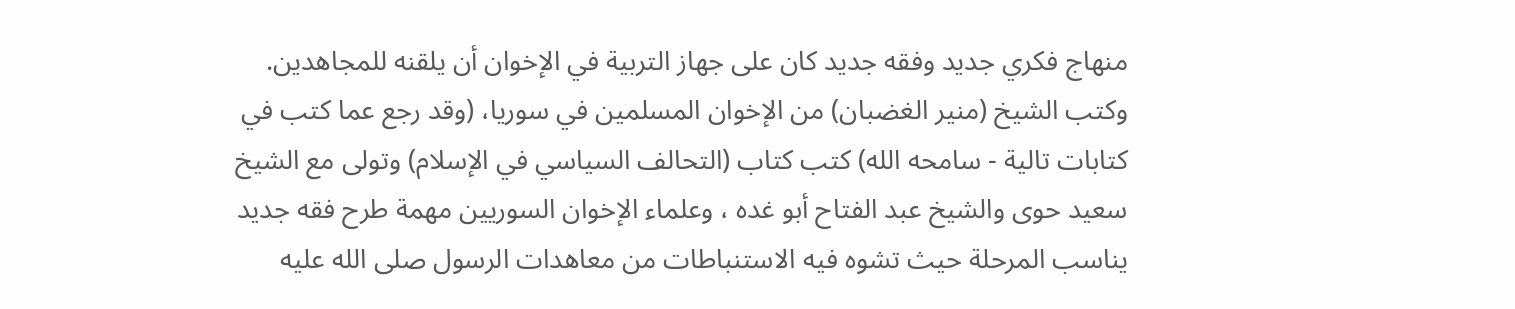منهاج فكري جديد وفقه جديد كان على جهاز التربية في الإخوان أن يلقنه للمجاهدين. وكتب الشيخ (منير الغضبان) من الإخوان المسلمين في سوريا، (وقد رجع عما كتب في كتابات تالية - سامحه الله) كتب كتاب (التحالف السياسي في الإسلام) وتولى مع الشيخ سعيد حوى والشيخ عبد الفتاح أبو غده ، وعلماء الإخوان السوريين مهمة طرح فقه جديد يناسب المرحلة حيث تشوه فيه الاستنباطات من معاهدات الرسول صلى الله عليه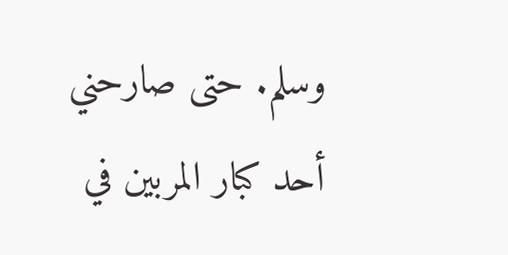وسلم. حتى صارحني أحد كبار المربين في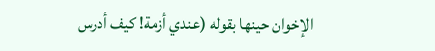الإخوان حينها بقوله (عندي أزمة! كيف أدرس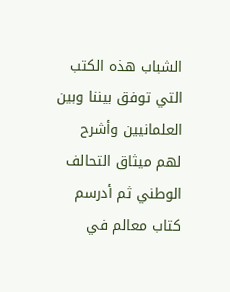الشباب هذه الكتب التي توفق بيننا وبين العلمانيين وأشرح لهم ميثاق التحالف الوطني ثم أدرسم كتاب معالم في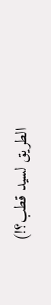الطريق لسيد قطب؟!)